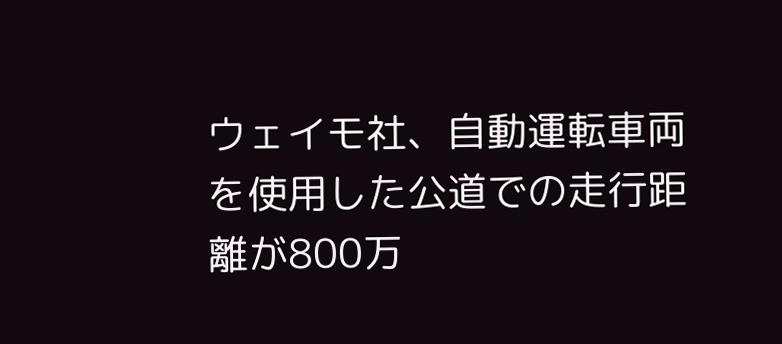ウェイモ社、自動運転車両を使用した公道での走行距離が800万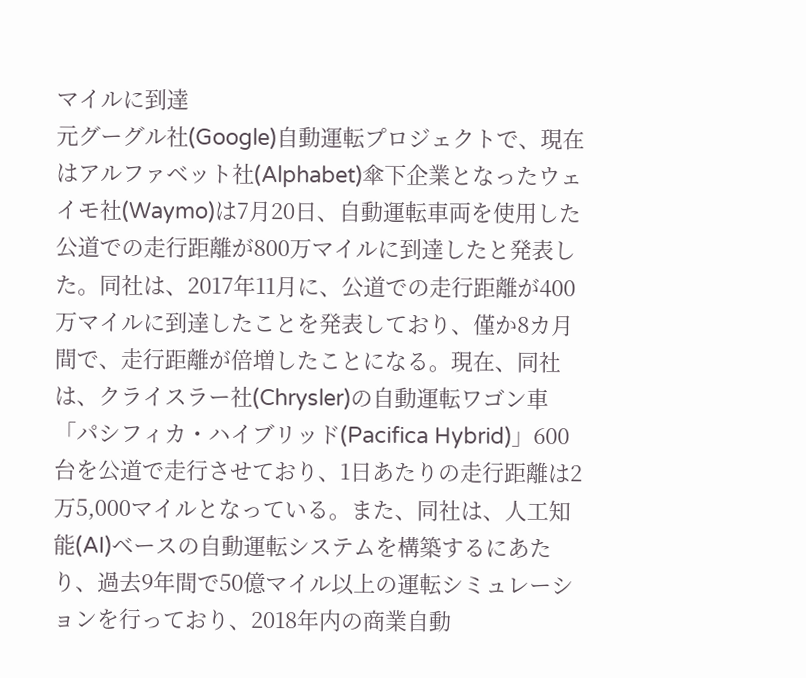マイルに到達
元グーグル社(Google)自動運転プロジェクトで、現在はアルファベット社(Alphabet)傘下企業となったウェイモ社(Waymo)は7月20日、自動運転車両を使用した公道での走行距離が800万マイルに到達したと発表した。同社は、2017年11月に、公道での走行距離が400万マイルに到達したことを発表しており、僅か8カ月間で、走行距離が倍増したことになる。現在、同社は、クライスラー社(Chrysler)の自動運転ワゴン車「パシフィカ・ハイブリッド(Pacifica Hybrid)」600台を公道で走行させており、1日あたりの走行距離は2万5,000マイルとなっている。また、同社は、人工知能(AI)ベースの自動運転システムを構築するにあたり、過去9年間で50億マイル以上の運転シミュレーションを行っており、2018年内の商業自動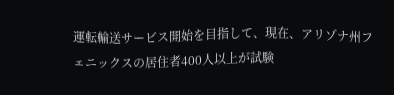運転輸送サービス開始を目指して、現在、アリゾナ州フェニックスの居住者400人以上が試験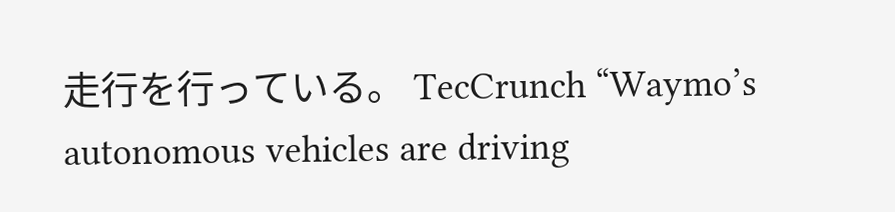走行を行っている。 TecCrunch “Waymo’s autonomous vehicles are driving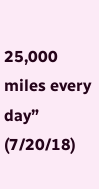25,000 miles every day” (7/20/18)